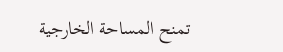تمنح المساحة الخارجية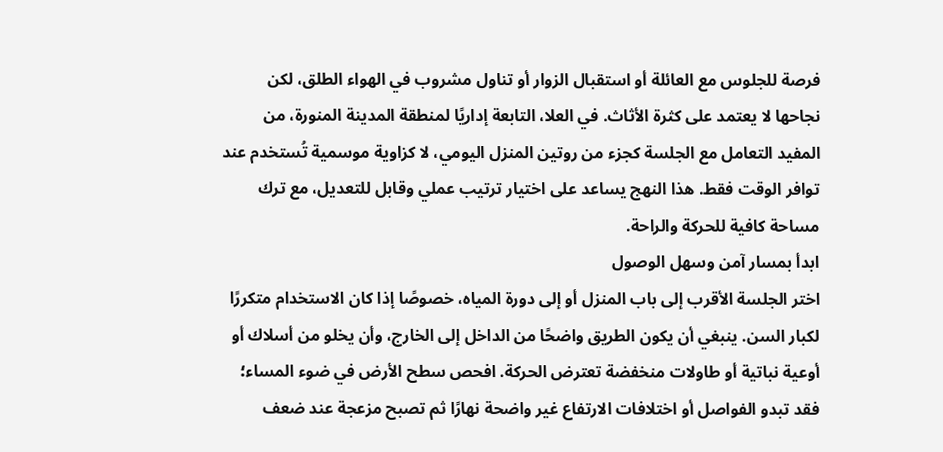فرصة للجلوس مع العائلة أو استقبال الزوار أو تناول مشروب في الهواء الطلق، لكن نجاحها لا يعتمد على كثرة الأثاث. في العلا، التابعة إداريًا لمنطقة المدينة المنورة، من المفيد التعامل مع الجلسة كجزء من روتين المنزل اليومي، لا كزاوية موسمية تُستخدم عند توافر الوقت فقط. هذا النهج يساعد على اختيار ترتيب عملي وقابل للتعديل، مع ترك مساحة كافية للحركة والراحة.
ابدأ بمسار آمن وسهل الوصول
اختر الجلسة الأقرب إلى باب المنزل أو إلى دورة المياه، خصوصًا إذا كان الاستخدام متكررًا لكبار السن. ينبغي أن يكون الطريق واضحًا من الداخل إلى الخارج، وأن يخلو من أسلاك أو أوعية نباتية أو طاولات منخفضة تعترض الحركة. افحص سطح الأرض في ضوء المساء؛ فقد تبدو الفواصل أو اختلافات الارتفاع غير واضحة نهارًا ثم تصبح مزعجة عند ضعف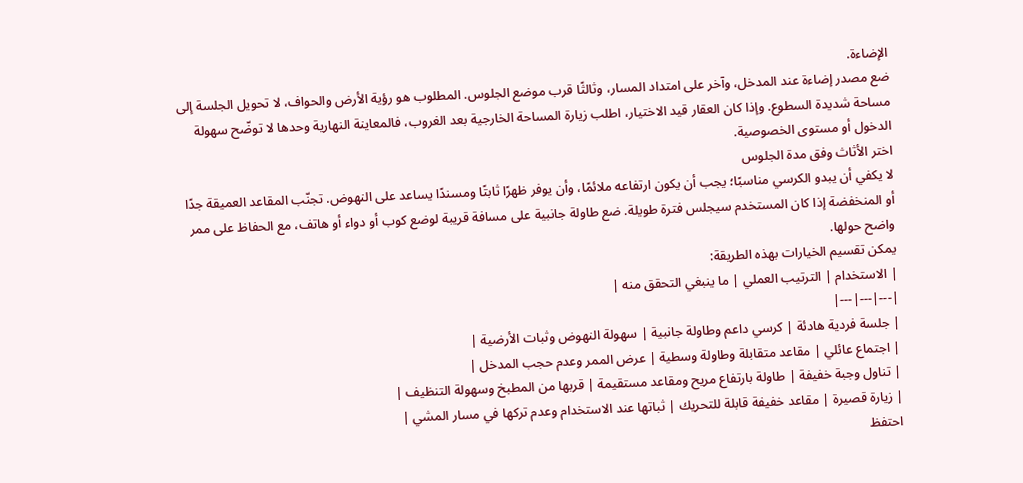الإضاءة.
ضع مصدر إضاءة عند المدخل، وآخر على امتداد المسار، وثالثًا قرب موضع الجلوس. المطلوب هو رؤية الأرض والحواف، لا تحويل الجلسة إلى مساحة شديدة السطوع. وإذا كان العقار قيد الاختيار، اطلب زيارة المساحة الخارجية بعد الغروب، فالمعاينة النهارية وحدها لا توضّح سهولة الدخول أو مستوى الخصوصية.
اختر الأثاث وفق مدة الجلوس
لا يكفي أن يبدو الكرسي مناسبًا؛ يجب أن يكون ارتفاعه ملائمًا، وأن يوفر ظهرًا ثابتًا ومسندًا يساعد على النهوض. تجنّب المقاعد العميقة جدًا أو المنخفضة إذا كان المستخدم سيجلس فترة طويلة. ضع طاولة جانبية على مسافة قريبة لوضع كوب أو دواء أو هاتف، مع الحفاظ على ممر واضح حولها.
يمكن تقسيم الخيارات بهذه الطريقة:
| الاستخدام | الترتيب العملي | ما ينبغي التحقق منه |
|---|---|---|
| جلسة فردية هادئة | كرسي داعم وطاولة جانبية | سهولة النهوض وثبات الأرضية |
| اجتماع عائلي | مقاعد متقابلة وطاولة وسطية | عرض الممر وعدم حجب المدخل |
| تناول وجبة خفيفة | طاولة بارتفاع مريح ومقاعد مستقيمة | قربها من المطبخ وسهولة التنظيف |
| زيارة قصيرة | مقاعد خفيفة قابلة للتحريك | ثباتها عند الاستخدام وعدم تركها في مسار المشي |
احتفظ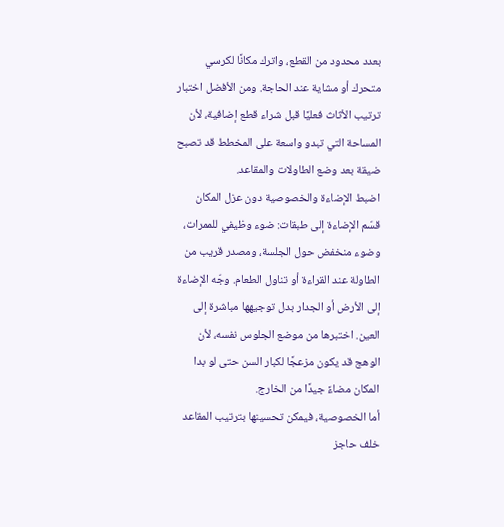بعدد محدود من القطع، واترك مكانًا لكرسي متحرك أو مشاية عند الحاجة. ومن الأفضل اختبار ترتيب الأثاث فعليًا قبل شراء قطع إضافية، لأن المساحة التي تبدو واسعة على المخطط قد تصبح ضيقة بعد وضع الطاولات والمقاعد.
اضبط الإضاءة والخصوصية دون عزل المكان
قسّم الإضاءة إلى طبقات: ضوء وظيفي للممرات، وضوء منخفض حول الجلسة، ومصدر قريب من الطاولة عند القراءة أو تناول الطعام. وجّه الإضاءة إلى الأرض أو الجدار بدل توجيهها مباشرة إلى العين. اختبرها من موضع الجلوس نفسه، لأن الوهج قد يكون مزعجًا لكبار السن حتى لو بدا المكان مضاءً جيدًا من الخارج.
أما الخصوصية، فيمكن تحسينها بترتيب المقاعد خلف حاجز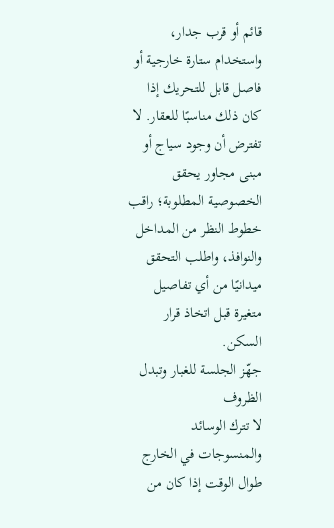قائم أو قرب جدار، واستخدام ستارة خارجية أو فاصل قابل للتحريك إذا كان ذلك مناسبًا للعقار. لا تفترض أن وجود سياج أو مبنى مجاور يحقق الخصوصية المطلوبة؛ راقب خطوط النظر من المداخل والنوافذ، واطلب التحقق ميدانيًا من أي تفاصيل متغيرة قبل اتخاذ قرار السكن.
جهّز الجلسة للغبار وتبدل الظروف
لا تترك الوسائد والمنسوجات في الخارج طوال الوقت إذا كان من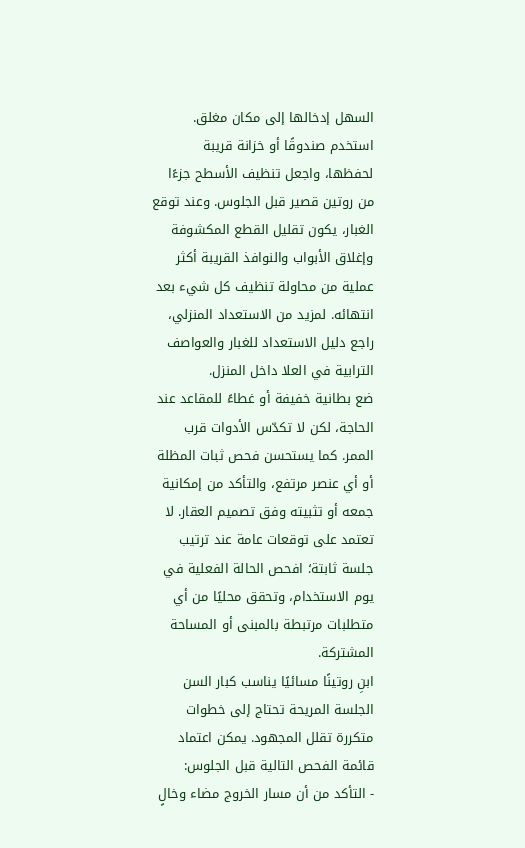السهل إدخالها إلى مكان مغلق. استخدم صندوقًا أو خزانة قريبة لحفظها، واجعل تنظيف الأسطح جزءًا من روتين قصير قبل الجلوس. وعند توقع الغبار، يكون تقليل القطع المكشوفة وإغلاق الأبواب والنوافذ القريبة أكثر عملية من محاولة تنظيف كل شيء بعد انتهائه. لمزيد من الاستعداد المنزلي، راجع دليل الاستعداد للغبار والعواصف الترابية في العلا داخل المنزل.
ضع بطانية خفيفة أو غطاءً للمقاعد عند الحاجة، لكن لا تكدّس الأدوات قرب الممر. كما يستحسن فحص ثبات المظلة أو أي عنصر مرتفع، والتأكد من إمكانية جمعه أو تثبيته وفق تصميم العقار. لا تعتمد على توقعات عامة عند ترتيب جلسة ثابتة؛ افحص الحالة الفعلية في يوم الاستخدام، وتحقق محليًا من أي متطلبات مرتبطة بالمبنى أو المساحة المشتركة.
ابنِ روتينًا مسائيًا يناسب كبار السن
الجلسة المريحة تحتاج إلى خطوات متكررة تقلل المجهود. يمكن اعتماد قائمة الفحص التالية قبل الجلوس:
- التأكد من أن مسار الخروج مضاء وخالٍ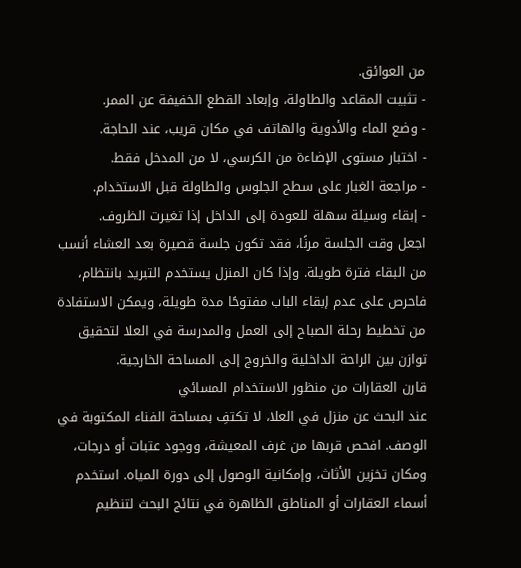من العوائق.
- تثبيت المقاعد والطاولة، وإبعاد القطع الخفيفة عن الممر.
- وضع الماء والأدوية والهاتف في مكان قريب، عند الحاجة.
- اختبار مستوى الإضاءة من الكرسي، لا من المدخل فقط.
- مراجعة الغبار على سطح الجلوس والطاولة قبل الاستخدام.
- إبقاء وسيلة سهلة للعودة إلى الداخل إذا تغيرت الظروف.
اجعل وقت الجلسة مرنًا، فقد تكون جلسة قصيرة بعد العشاء أنسب من البقاء فترة طويلة. وإذا كان المنزل يستخدم التبريد بانتظام، فاحرص على عدم إبقاء الباب مفتوحًا مدة طويلة، ويمكن الاستفادة من تخطيط رحلة الصباح إلى العمل والمدرسة في العلا لتحقيق توازن بين الراحة الداخلية والخروج إلى المساحة الخارجية.
قارن العقارات من منظور الاستخدام المسائي
عند البحث عن منزل في العلا، لا تكتفِ بمساحة الفناء المكتوبة في الوصف. افحص قربها من غرف المعيشة، ووجود عتبات أو درجات، ومكان تخزين الأثاث، وإمكانية الوصول إلى دورة المياه. استخدم أسماء العقارات أو المناطق الظاهرة في نتائج البحث لتنظيم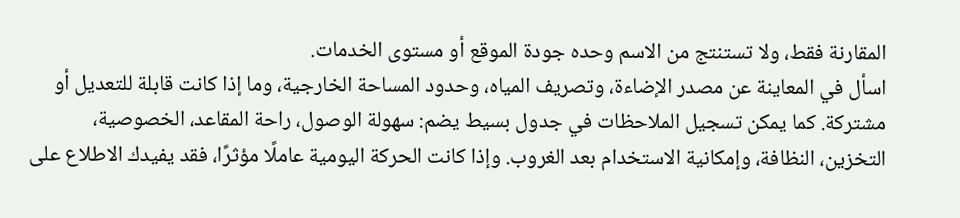المقارنة فقط، ولا تستنتج من الاسم وحده جودة الموقع أو مستوى الخدمات.
اسأل في المعاينة عن مصدر الإضاءة، وتصريف المياه، وحدود المساحة الخارجية، وما إذا كانت قابلة للتعديل أو مشتركة. كما يمكن تسجيل الملاحظات في جدول بسيط يضم: سهولة الوصول، راحة المقاعد، الخصوصية، التخزين، النظافة، وإمكانية الاستخدام بعد الغروب. وإذا كانت الحركة اليومية عاملًا مؤثرًا، فقد يفيدك الاطلاع على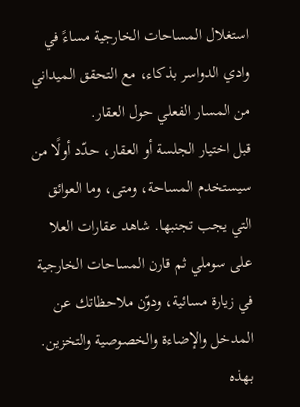استغلال المساحات الخارجية مساءً في وادي الدواسر بذكاء، مع التحقق الميداني من المسار الفعلي حول العقار.
قبل اختيار الجلسة أو العقار، حدّد أولًا من سيستخدم المساحة، ومتى، وما العوائق التي يجب تجنبها. شاهد عقارات العلا على سوملي ثم قارن المساحات الخارجية في زيارة مسائية، ودوّن ملاحظاتك عن المدخل والإضاءة والخصوصية والتخزين. بهذه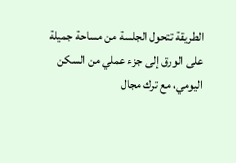الطريقة تتحول الجلسة من مساحة جميلة على الورق إلى جزء عملي من السكن اليومي، مع ترك مجال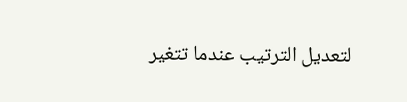لتعديل الترتيب عندما تتغير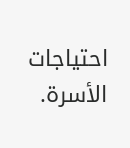احتياجات الأسرة.